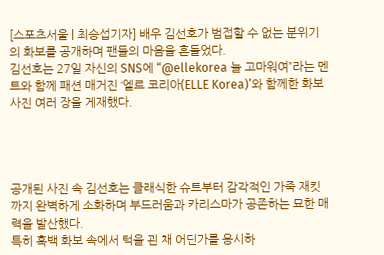[스포츠서울 | 최승섭기자] 배우 김선호가 범접할 수 없는 분위기의 화보를 공개하며 팬들의 마음을 흔들었다.
김선호는 27일 자신의 SNS에 “@ellekorea 늘 고마워여”라는 멘트와 함께 패션 매거진 ‘엘르 코리아(ELLE Korea)’와 함께한 화보 사진 여러 장을 게재했다.




공개된 사진 속 김선호는 클래식한 슈트부터 감각적인 가죽 재킷까지 완벽하게 소화하며 부드러움과 카리스마가 공존하는 묘한 매력을 발산했다.
특히 흑백 화보 속에서 턱을 괸 채 어딘가를 응시하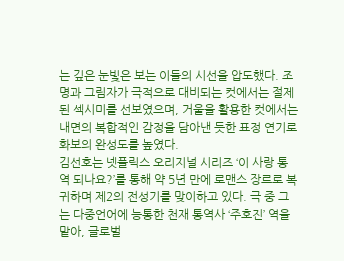는 깊은 눈빛은 보는 이들의 시선을 압도했다. 조명과 그림자가 극적으로 대비되는 컷에서는 절제된 섹시미를 선보였으며, 거울을 활용한 컷에서는 내면의 복합적인 감정을 담아낸 듯한 표정 연기로 화보의 완성도를 높였다.
김선호는 넷플릭스 오리지널 시리즈 ‘이 사랑 통역 되나요?’를 통해 약 5년 만에 로맨스 장르로 복귀하며 제2의 전성기를 맞이하고 있다. 극 중 그는 다중언어에 능통한 천재 통역사 ‘주호진’ 역을 맡아, 글로벌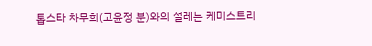톱스타 차무희(고윤정 분)와의 설레는 케미스트리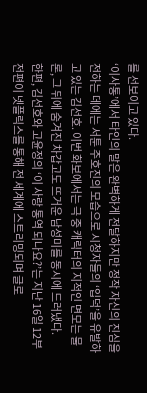를 선보이고 있다.
‘이사통’에서 타인의 말은 완벽하게 전달하지만 정작 자신의 진심을 전하는 데에는 서툰 주호진의 모습으로 시청자들의 ‘입덕’을 유발하고 있는 김선호. 이번 화보에서는 극 중 캐릭터의 지적인 면모는 물론, 그 뒤에 숨겨진 차갑고도 뜨거운 남성미를 동시에 드러냈다.
한편, 김선호와 고윤정의 ‘이 사랑 통역 되나요?’는 지난 16일 12부 전편이 넷플릭스를 통해 전 세계에 스트리밍되며 글로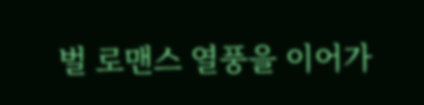벌 로맨스 열풍을 이어가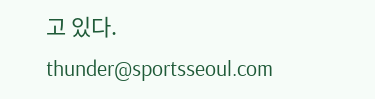고 있다. thunder@sportsseoul.com